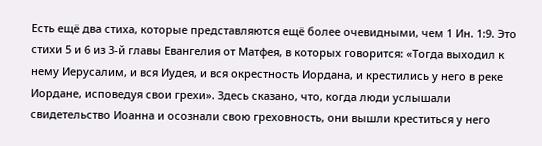Есть ещё два стиха, которые представляются ещё более очевидными, чем 1 Ин. 1:9. Это стихи 5 и 6 из 3-й главы Евангелия от Матфея, в которых говорится: «Тогда выходил к нему Иерусалим, и вся Иудея, и вся окрестность Иордана, и крестились у него в реке Иордане, исповедуя свои грехи». Здесь сказано, что, когда люди услышали свидетельство Иоанна и осознали свою греховность, они вышли креститься у него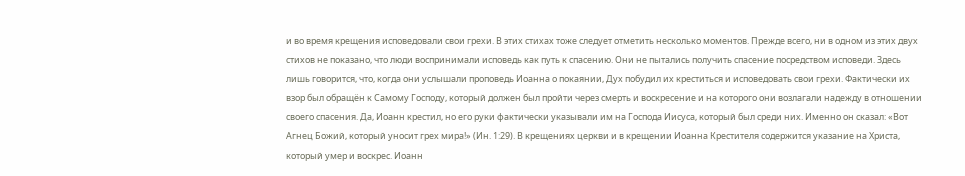и во время крещения исповедовали свои грехи. В этих стихах тоже следует отметить несколько моментов. Прежде всего, ни в одном из этих двух стихов не показано, что люди воспринимали исповедь как путь к спасению. Они не пытались получить спасение посредством исповеди. Здесь лишь говорится, что, когда они услышали проповедь Иоанна о покаянии, Дух побудил их креститься и исповедовать свои грехи. Фактически их взор был обращён к Самому Господу, который должен был пройти через смерть и воскресение и на которого они возлагали надежду в отношении своего спасения. Да, Иоанн крестил, но его руки фактически указывали им на Господа Иисуса, который был среди них. Именно он сказал: «Вот Агнец Божий, который уносит грех мира!» (Ин. 1:29). В крещениях церкви и в крещении Иоанна Крестителя содержится указание на Христа, который умер и воскрес. Иоанн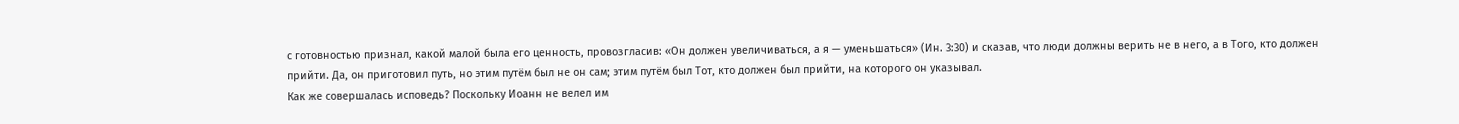с готовностью признал, какой малой была его ценность, провозгласив: «Он должен увеличиваться, а я — уменьшаться» (Ин. 3:30) и сказав, что люди должны верить не в него, а в Того, кто должен прийти. Да, он приготовил путь, но этим путём был не он сам; этим путём был Тот, кто должен был прийти, на которого он указывал.
Как же совершалась исповедь? Поскольку Иоанн не велел им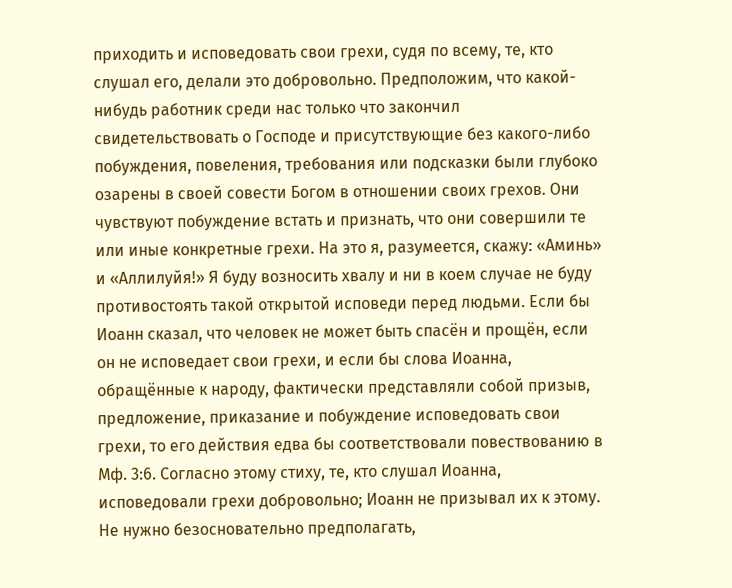приходить и исповедовать свои грехи, судя по всему, те, кто слушал его, делали это добровольно. Предположим, что какой-нибудь работник среди нас только что закончил свидетельствовать о Господе и присутствующие без какого-либо побуждения, повеления, требования или подсказки были глубоко озарены в своей совести Богом в отношении своих грехов. Они чувствуют побуждение встать и признать, что они совершили те или иные конкретные грехи. На это я, разумеется, скажу: «Аминь» и «Аллилуйя!» Я буду возносить хвалу и ни в коем случае не буду противостоять такой открытой исповеди перед людьми. Если бы Иоанн сказал, что человек не может быть спасён и прощён, если он не исповедает свои грехи, и если бы слова Иоанна, обращённые к народу, фактически представляли собой призыв, предложение, приказание и побуждение исповедовать свои грехи, то его действия едва бы соответствовали повествованию в Мф. 3:6. Согласно этому стиху, те, кто слушал Иоанна, исповедовали грехи добровольно; Иоанн не призывал их к этому.
Не нужно безосновательно предполагать,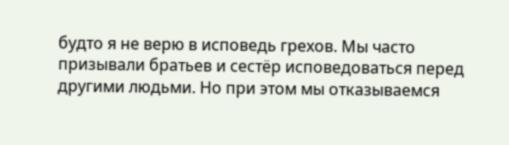будто я не верю в исповедь грехов. Мы часто призывали братьев и сестёр исповедоваться перед другими людьми. Но при этом мы отказываемся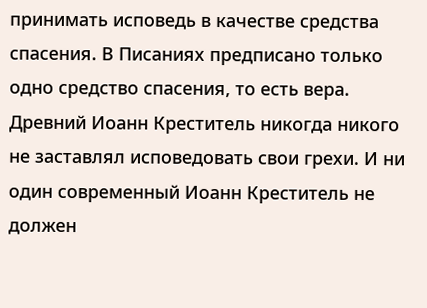принимать исповедь в качестве средства спасения. В Писаниях предписано только одно средство спасения, то есть вера. Древний Иоанн Креститель никогда никого не заставлял исповедовать свои грехи. И ни один современный Иоанн Креститель не должен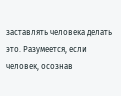заставлять человека делать это. Разумеется, если человек, осознав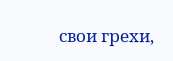свои грехи,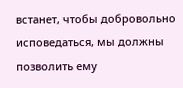встанет, чтобы добровольно исповедаться, мы должны позволить ему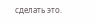сделать это.